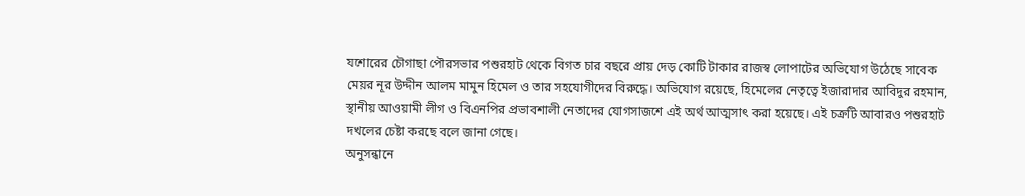যশোরের চৌগাছা পৌরসভার পশুরহাট থেকে বিগত চার বছরে প্রায় দেড় কোটি টাকার রাজস্ব লোপাটের অভিযোগ উঠেছে সাবেক মেয়র নূর উদ্দীন আলম মামুন হিমেল ও তার সহযোগীদের বিরুদ্ধে। অভিযোগ রয়েছে, হিমেলের নেতৃত্বে ইজারাদার আবিদুর রহমান, স্থানীয় আওয়ামী লীগ ও বিএনপির প্রভাবশালী নেতাদের যোগসাজশে এই অর্থ আত্মসাৎ করা হয়েছে। এই চক্রটি আবারও পশুরহাট দখলের চেষ্টা করছে বলে জানা গেছে।
অনুসন্ধানে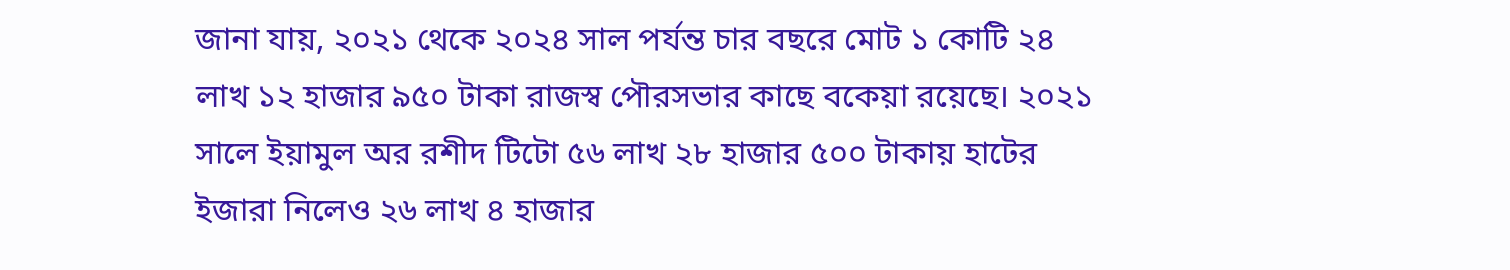জানা যায়, ২০২১ থেকে ২০২৪ সাল পর্যন্ত চার বছরে মোট ১ কোটি ২৪ লাখ ১২ হাজার ৯৫০ টাকা রাজস্ব পৌরসভার কাছে বকেয়া রয়েছে। ২০২১ সালে ইয়ামুল অর রশীদ টিটো ৫৬ লাখ ২৮ হাজার ৫০০ টাকায় হাটের ইজারা নিলেও ২৬ লাখ ৪ হাজার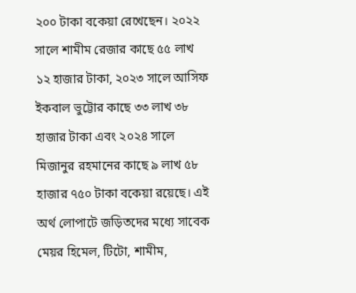২০০ টাকা বকেয়া রেখেছেন। ২০২২ সালে শামীম রেজার কাছে ৫৫ লাখ ১২ হাজার টাকা, ২০২৩ সালে আসিফ ইকবাল ভুট্টোর কাছে ৩৩ লাখ ৩৮ হাজার টাকা এবং ২০২৪ সালে মিজানুর রহমানের কাছে ৯ লাখ ৫৮ হাজার ৭৫০ টাকা বকেয়া রয়েছে। এই অর্থ লোপাটে জড়িতদের মধ্যে সাবেক মেয়র হিমেল, টিটো, শামীম,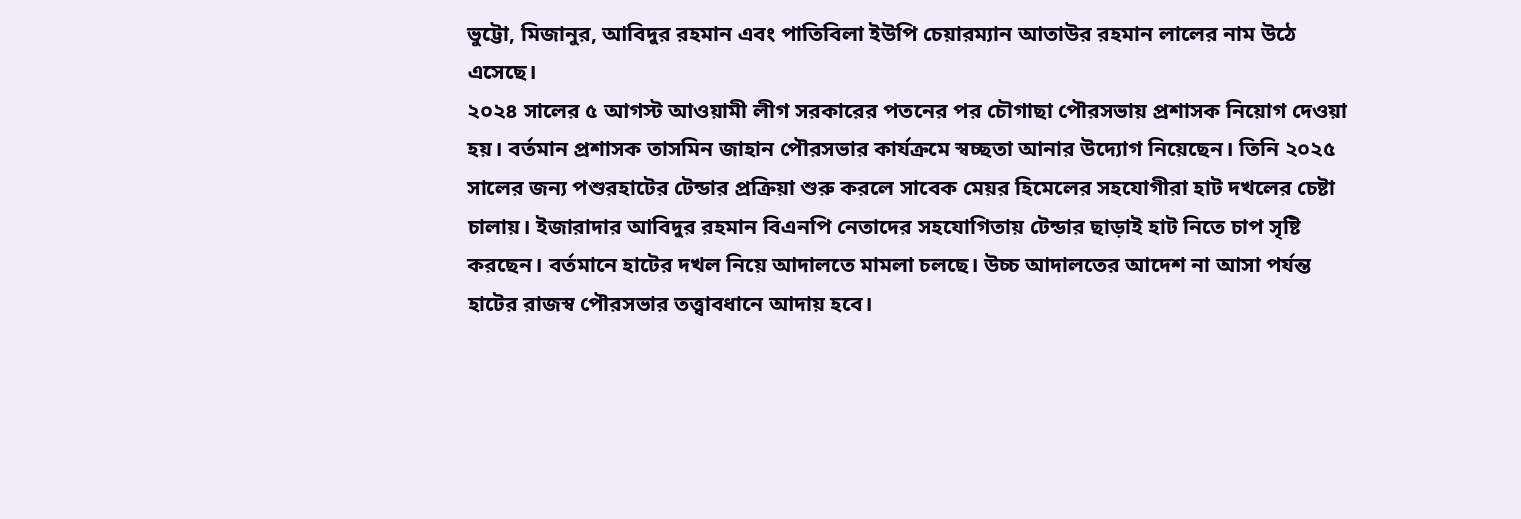ভুট্টো, মিজানুর, আবিদুর রহমান এবং পাতিবিলা ইউপি চেয়ারম্যান আতাউর রহমান লালের নাম উঠে এসেছে।
২০২৪ সালের ৫ আগস্ট আওয়ামী লীগ সরকারের পতনের পর চৌগাছা পৌরসভায় প্রশাসক নিয়োগ দেওয়া হয়। বর্তমান প্রশাসক তাসমিন জাহান পৌরসভার কার্যক্রমে স্বচ্ছতা আনার উদ্যোগ নিয়েছেন। তিনি ২০২৫ সালের জন্য পশুরহাটের টেন্ডার প্রক্রিয়া শুরু করলে সাবেক মেয়র হিমেলের সহযোগীরা হাট দখলের চেষ্টা চালায়। ইজারাদার আবিদুর রহমান বিএনপি নেতাদের সহযোগিতায় টেন্ডার ছাড়াই হাট নিতে চাপ সৃষ্টি করছেন। বর্তমানে হাটের দখল নিয়ে আদালতে মামলা চলছে। উচ্চ আদালতের আদেশ না আসা পর্যন্ত হাটের রাজস্ব পৌরসভার তত্ত্বাবধানে আদায় হবে।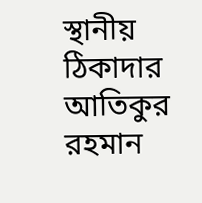স্থানীয় ঠিকাদার আতিকুর রহমান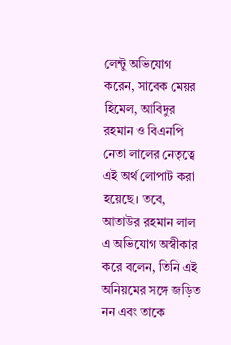লেন্টু অভিযোগ করেন, সাবেক মেয়র হিমেল, আবিদুর রহমান ও বিএনপি নেতা লালের নেতৃত্বে এই অর্থ লোপাট করা হয়েছে। তবে, আতাউর রহমান লাল এ অভিযোগ অস্বীকার করে বলেন, তিনি এই অনিয়মের সঙ্গে জড়িত নন এবং তাকে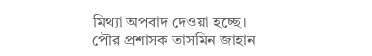মিথ্যা অপবাদ দেওয়া হচ্ছে।
পৌর প্রশাসক তাসমিন জাহান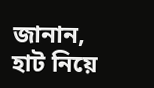জানান, হাট নিয়ে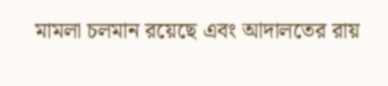মামলা চলমান রয়েছে এবং আদালতের রায়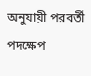অনুযায়ী পরবর্তী পদক্ষেপ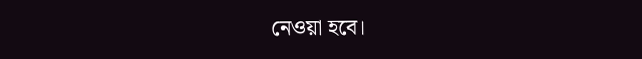নেওয়া হবে।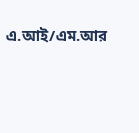এ.আই/এম.আর